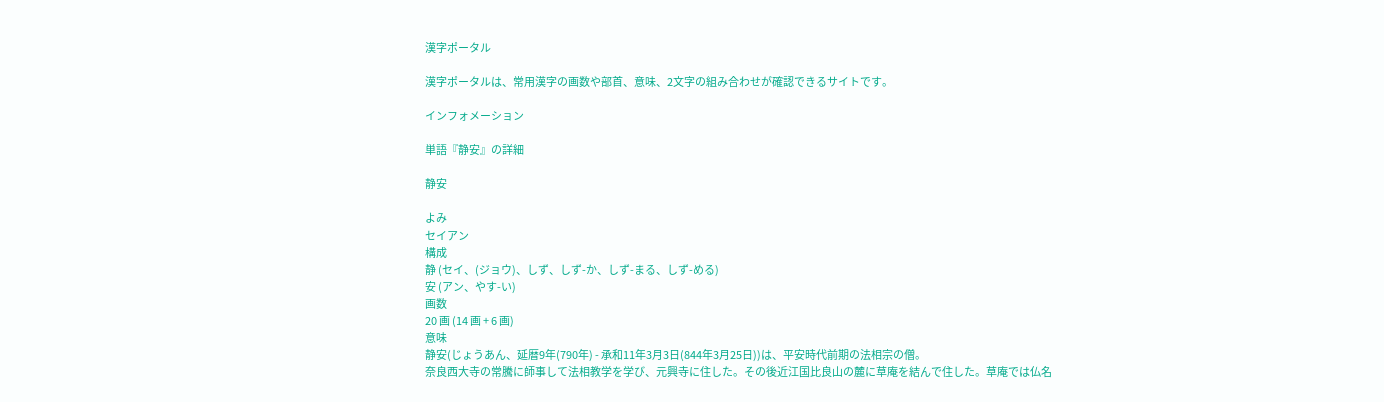漢字ポータル

漢字ポータルは、常用漢字の画数や部首、意味、2文字の組み合わせが確認できるサイトです。

インフォメーション

単語『静安』の詳細

静安

よみ
セイアン
構成
静 (セイ、(ジョウ)、しず、しず-か、しず-まる、しず-める)
安 (アン、やす-い)
画数
20 画 (14 画 + 6 画)
意味
静安(じょうあん、延暦9年(790年) - 承和11年3月3日(844年3月25日))は、平安時代前期の法相宗の僧。
奈良西大寺の常騰に師事して法相教学を学び、元興寺に住した。その後近江国比良山の麓に草庵を結んで住した。草庵では仏名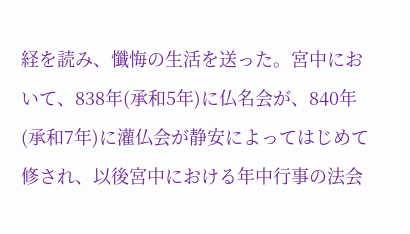経を読み、懺悔の生活を送った。宮中において、838年(承和5年)に仏名会が、840年(承和7年)に灌仏会が静安によってはじめて修され、以後宮中における年中行事の法会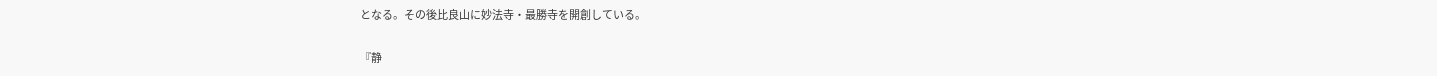となる。その後比良山に妙法寺・最勝寺を開創している。

『静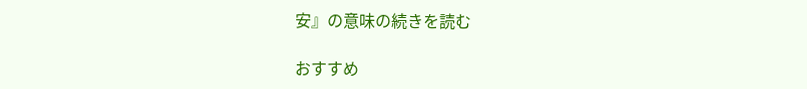安』の意味の続きを読む

おすすめ